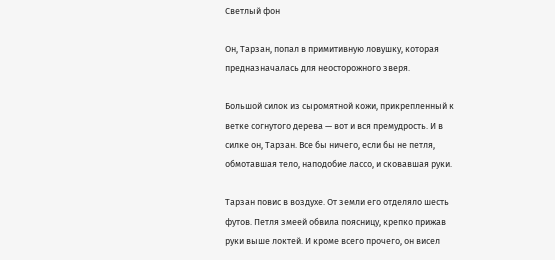Светлый фон

Он, Тарзан, попал в примитивную ловушку, которая предназначалась для неосторожного зверя.

Большой силок из сыромятной кожи, прикрепленный к ветке согнутого дерева — вот и вся премудрость. И в силке он, Тарзан. Все бы ничего, если бы не петля, обмотавшая тело, наподобие лассо, и сковавшая руки.

Тарзан повис в воздухе. От земли его отделяло шесть футов. Петля змеей обвила поясницу, крепко прижав руки выше локтей. И кроме всего прочего, он висел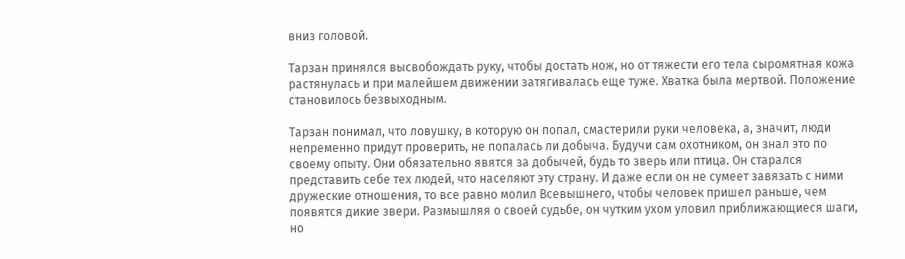вниз головой.

Тарзан принялся высвобождать руку, чтобы достать нож, но от тяжести его тела сыромятная кожа растянулась и при малейшем движении затягивалась еще туже. Хватка была мертвой. Положение становилось безвыходным.

Тарзан понимал, что ловушку, в которую он попал, смастерили руки человека, а, значит, люди непременно придут проверить, не попалась ли добыча. Будучи сам охотником, он знал это по своему опыту. Они обязательно явятся за добычей, будь то зверь или птица. Он старался представить себе тех людей, что населяют эту страну. И даже если он не сумеет завязать с ними дружеские отношения, то все равно молил Всевышнего, чтобы человек пришел раньше, чем появятся дикие звери. Размышляя о своей судьбе, он чутким ухом уловил приближающиеся шаги, но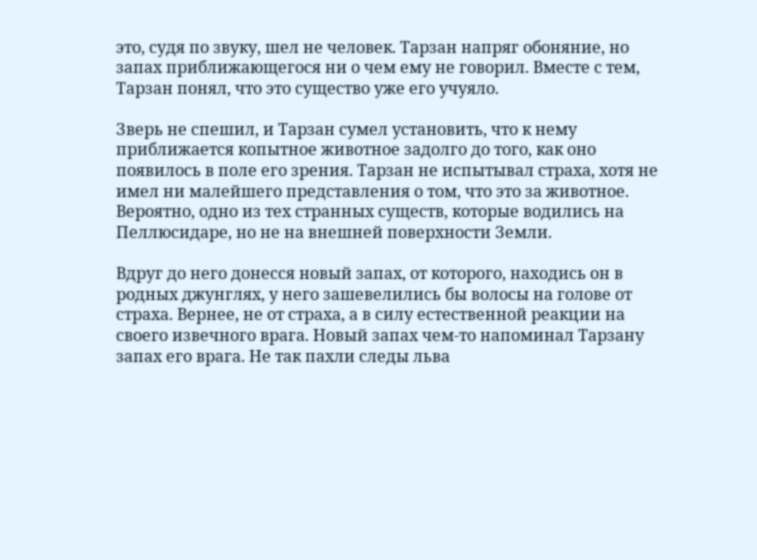это, судя по звуку, шел не человек. Тарзан напряг обоняние, но запах приближающегося ни о чем ему не говорил. Вместе с тем, Тарзан понял, что это существо уже его учуяло.

Зверь не спешил, и Тарзан сумел установить, что к нему приближается копытное животное задолго до того, как оно появилось в поле его зрения. Тарзан не испытывал страха, хотя не имел ни малейшего представления о том, что это за животное. Вероятно, одно из тех странных существ, которые водились на Пеллюсидаре, но не на внешней поверхности Земли.

Вдруг до него донесся новый запах, от которого, находись он в родных джунглях, у него зашевелились бы волосы на голове от страха. Вернее, не от страха, а в силу естественной реакции на своего извечного врага. Новый запах чем-то напоминал Тарзану запах его врага. Не так пахли следы льва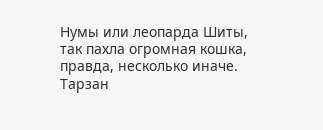Нумы или леопарда Шиты, так пахла огромная кошка, правда, несколько иначе. Тарзан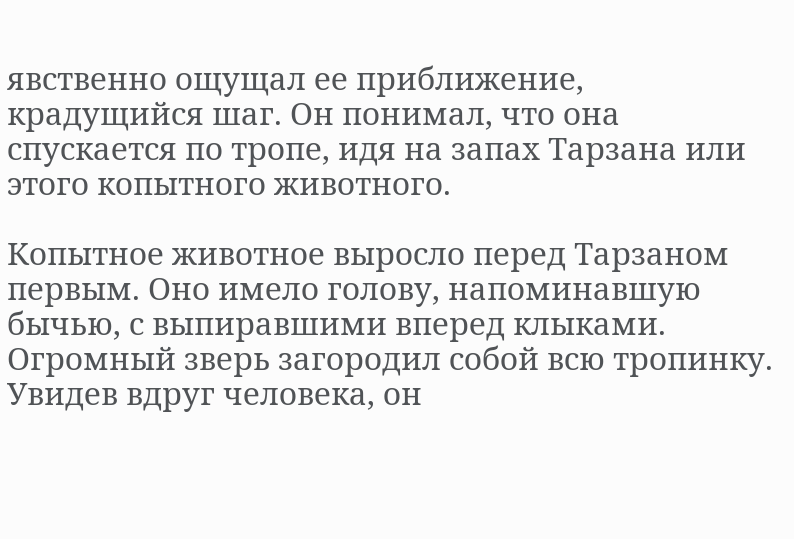явственно ощущал ее приближение, крадущийся шаг. Он понимал, что она спускается по тропе, идя на запах Тарзана или этого копытного животного.

Копытное животное выросло перед Тарзаном первым. Оно имело голову, напоминавшую бычью, с выпиравшими вперед клыками. Огромный зверь загородил собой всю тропинку. Увидев вдруг человека, он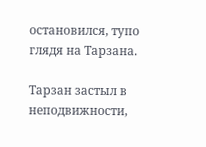остановился, тупо глядя на Тарзана.

Тарзан застыл в неподвижности,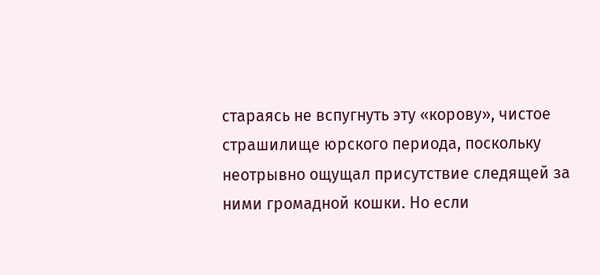стараясь не вспугнуть эту «корову», чистое страшилище юрского периода, поскольку неотрывно ощущал присутствие следящей за ними громадной кошки. Но если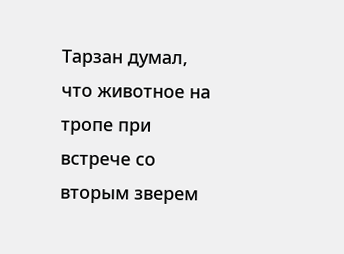Тарзан думал, что животное на тропе при встрече со вторым зверем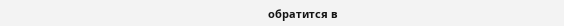обратится в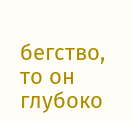бегство, то он глубоко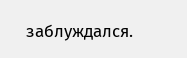заблуждался.